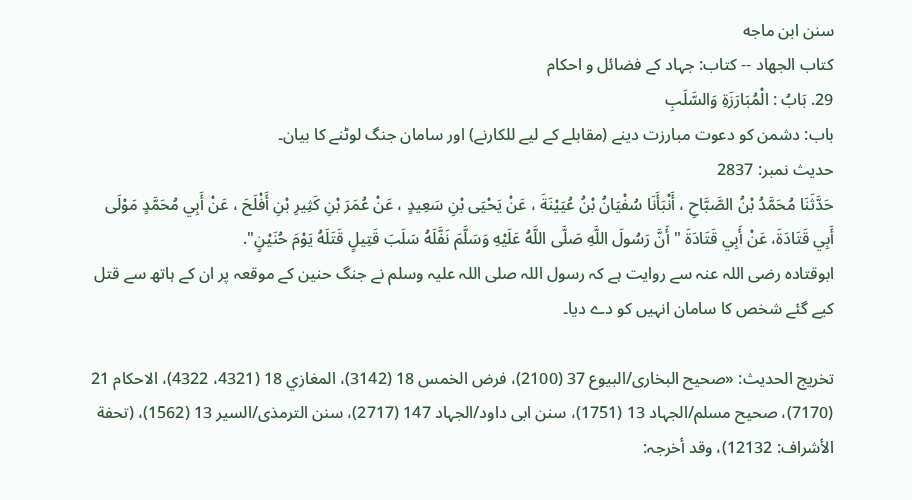سنن ابن ماجه
كتاب الجهاد -- کتاب: جہاد کے فضائل و احکام
29. بَابُ : الْمُبَارَزَةِ وَالسَّلَبِ
باب: دشمن کو دعوت مبارزت دینے (مقابلے کے لیے للکارنے) اور سامان جنگ لوٹنے کا بیان۔
حدیث نمبر: 2837
حَدَّثَنَا مُحَمَّدُ بْنُ الصَّبَّاحِ ، أَنْبَأَنَا سُفْيَانُ بْنُ عُيَيْنَةَ ، عَنْ يَحْيَى بْنِ سَعِيدٍ ، عَنْ عُمَرَ بْنِ كَثِيرِ بْنِ أَفْلَحَ ، عَنْ أَبِي مُحَمَّدٍ مَوْلَى أَبِي قَتَادَةَ، عَنْ أَبِي قَتَادَةَ " أَنَّ رَسُولَ اللَّهِ صَلَّى اللَّهُ عَلَيْهِ وَسَلَّمَ نَفَّلَهُ سَلَبَ قَتِيلٍ قَتَلَهُ يَوْمَ حُنَيْنٍ".
ابوقتادہ رضی اللہ عنہ سے روایت ہے کہ رسول اللہ صلی اللہ علیہ وسلم نے جنگ حنین کے موقعہ پر ان کے ہاتھ سے قتل کیے گئے شخص کا سامان انہیں کو دے دیا۔

تخریج الحدیث: «صحیح البخاری/البیوع 37 (2100)، فرض الخمس 18 (3142)، المغازي 18 (4321، 4322)، الاحکام 21 (7170)، صحیح مسلم/الجہاد 13 (1751)، سنن ابی داود/الجہاد 147 (2717)، سنن الترمذی/السیر 13 (1562)، (تحفة الأشراف: 12132)، وقد أخرجہ: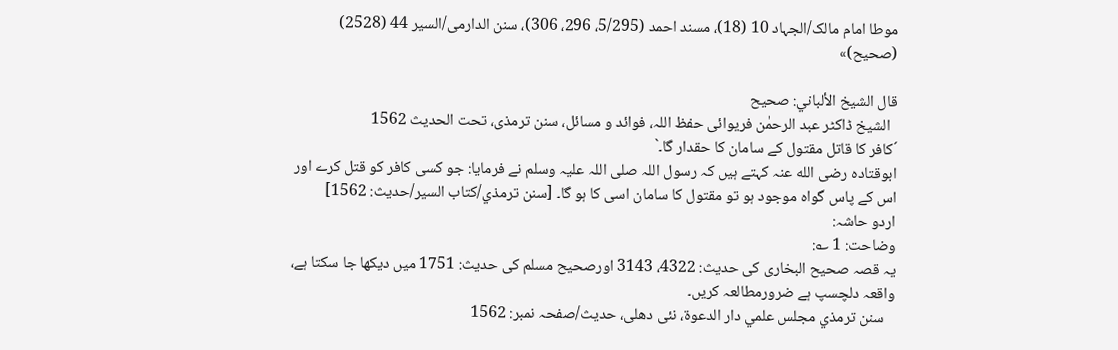موطا امام مالک/الجہاد 10 (18)، مسند احمد (5/295، 296، 306)، سنن الدارمی/السیر 44 (2528) (صحیح)»

قال الشيخ الألباني: صحيح
  الشیخ ڈاکٹر عبد الرحمٰن فریوائی حفظ اللہ، فوائد و مسائل، سنن ترمذی، تحت الحديث 1562
´کافر کا قاتل مقتول کے سامان کا حقدار گا۔`
ابوقتادہ رضی الله عنہ کہتے ہیں کہ رسول اللہ صلی اللہ علیہ وسلم نے فرمایا: جو کسی کافر کو قتل کرے اور اس کے پاس گواہ موجود ہو تو مقتول کا سامان اسی کا ہو گا۔ [سنن ترمذي/كتاب السير/حدیث: 1562]
اردو حاشہ:
وضاحت: 1 ؎:
یہ قصہ صحیح البخاری کی حدیث: 4322، 3143 اورصحیح مسلم کی حدیث: 1751 میں دیکھا جا سکتا ہے،
واقعہ دلچسپ ہے ضرورمطالعہ کریں۔
   سنن ترمذي مجلس علمي دار الدعوة، نئى دهلى، حدیث/صفحہ نمبر: 1562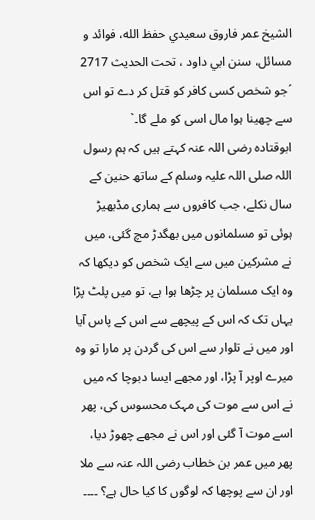الشيخ عمر فاروق سعيدي حفظ الله، فوائد و مسائل، سنن ابي داود ، تحت الحديث 2717
´جو شخص کسی کافر کو قتل کر دے تو اس سے چھینا ہوا مال اسی کو ملے گا۔`
ابوقتادہ رضی اللہ عنہ کہتے ہیں کہ ہم رسول اللہ صلی اللہ علیہ وسلم کے ساتھ حنین کے سال نکلے، جب کافروں سے ہماری مڈبھیڑ ہوئی تو مسلمانوں میں بھگدڑ مچ گئی، میں نے مشرکین میں سے ایک شخص کو دیکھا کہ وہ ایک مسلمان پر چڑھا ہوا ہے، تو میں پلٹ پڑا یہاں تک کہ اس کے پیچھے سے اس کے پاس آیا اور میں نے تلوار سے اس کی گردن پر مارا تو وہ میرے اوپر آ پڑا، اور مجھے ایسا دبوچا کہ میں نے اس سے موت کی مہک محسوس کی، پھر اسے موت آ گئی اور اس نے مجھے چھوڑ دیا، پھر میں عمر بن خطاب رضی اللہ عنہ سے ملا اور ان سے پوچھا کہ لوگوں کا کیا حال ہے؟ ۔۔۔۔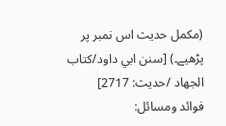(مکمل حدیث اس نمبر پر پڑھیے۔) [سنن ابي داود/كتاب الجهاد /حدیث: 2717]
فوائد ومسائل: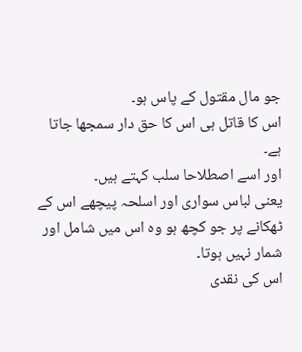جو مال مقتول کے پاس ہو۔
اس کا قاتل ہی اس کا حق دار سمجھا جاتا ہے۔
اور اسے اصطلاحا سلب کہتے ہیں۔
یعنی لباس سواری اور اسلحہ پیچھے اس کے ٹھکانے پر جو کچھ ہو وہ اس میں شامل اور شمار نہیں ہوتا۔
اس کی نقدی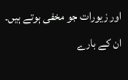اور زیورات جو مخفی ہوتے ہیں۔
ان کے بارے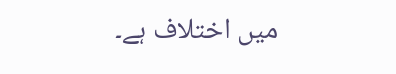میں اختلاف ہے۔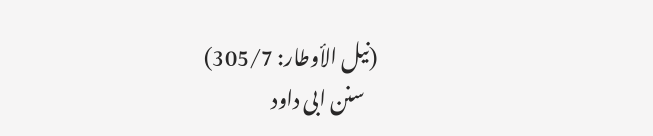(نیل الأوطار: 305/7)
   سنن ابی داود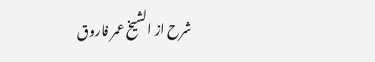شرح از الشیخ عمر فاروق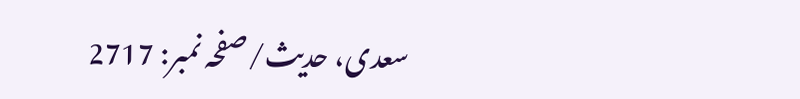سعدی، حدیث/صفحہ نمبر: 2717